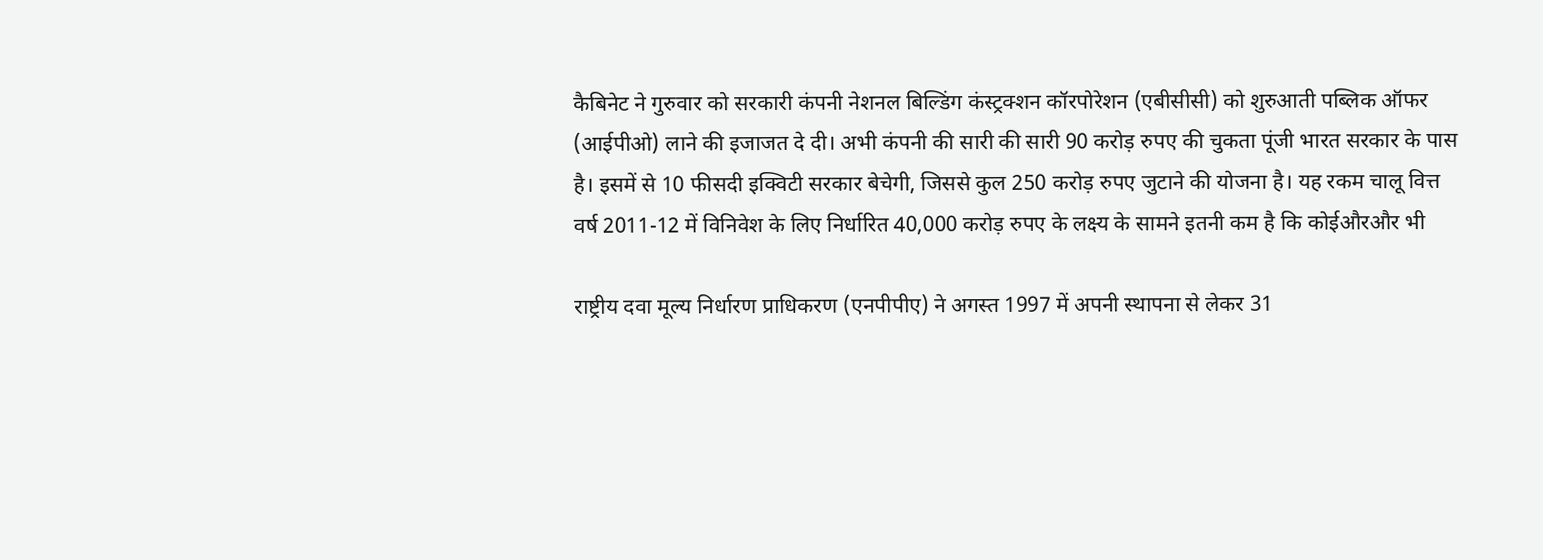कैबिनेट ने गुरुवार को सरकारी कंपनी नेशनल बिल्डिंग कंस्ट्रक्शन कॉरपोरेशन (एबीसीसी) को शुरुआती पब्लिक ऑफर (आईपीओ) लाने की इजाजत दे दी। अभी कंपनी की सारी की सारी 90 करोड़ रुपए की चुकता पूंजी भारत सरकार के पास है। इसमें से 10 फीसदी इक्विटी सरकार बेचेगी, जिससे कुल 250 करोड़ रुपए जुटाने की योजना है। यह रकम चालू वित्त वर्ष 2011-12 में विनिवेश के लिए निर्धारित 40,000 करोड़ रुपए के लक्ष्य के सामने इतनी कम है कि कोईऔरऔर भी

राष्ट्रीय दवा मूल्य निर्धारण प्राधिकरण (एनपीपीए) ने अगस्त 1997 में अपनी स्थापना से लेकर 31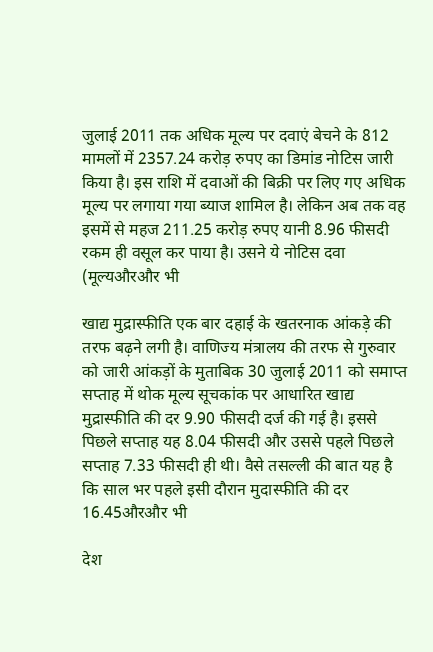जुलाई 2011 तक अधिक मूल्य पर दवाएं बेचने के 812 मामलों में 2357.24 करोड़ रुपए का डिमांड नोटिस जारी किया है। इस राशि में दवाओं की बिक्री पर लिए गए अधिक मूल्य पर लगाया गया ब्याज शामिल है। लेकिन अब तक वह इसमें से महज 211.25 करोड़ रुपए यानी 8.96 फीसदी रकम ही वसूल कर पाया है। उसने ये नोटिस दवा (मूल्यऔरऔर भी

खाद्य मुद्रास्फीति एक बार दहाई के खतरनाक आंकड़े की तरफ बढ़ने लगी है। वाणिज्य मंत्रालय की तरफ से गुरुवार को जारी आंकड़ों के मुताबिक 30 जुलाई 2011 को समाप्त सप्ताह में थोक मूल्य सूचकांक पर आधारित खाद्य मुद्रास्फीति की दर 9.90 फीसदी दर्ज की गई है। इससे पिछले सप्ताह यह 8.04 फीसदी और उससे पहले पिछले सप्ताह 7.33 फीसदी ही थी। वैसे तसल्ली की बात यह है कि साल भर पहले इसी दौरान मुदास्फीति की दर 16.45औरऔर भी

देश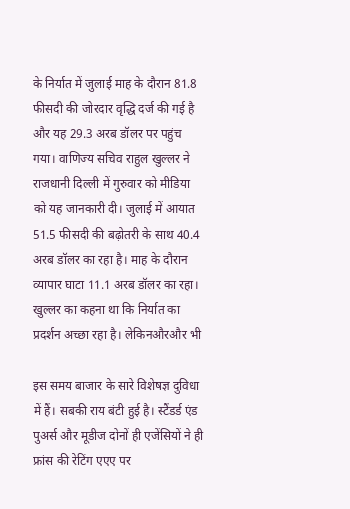के निर्यात में जुलाई माह के दौरान 81.8 फीसदी की जोरदार वृद्धि दर्ज की गई है और यह 29.3 अरब डॉलर पर पहुंच गया। वाणिज्य सचिव राहुल खुल्लर ने राजधानी दिल्ली में गुरुवार को मीडिया को यह जानकारी दी। जुलाई में आयात 51.5 फीसदी की बढ़ोतरी के साथ 40.4 अरब डॉलर का रहा है। माह के दौरान व्यापार घाटा 11.1 अरब डॉलर का रहा। खुल्लर का कहना था कि निर्यात का प्रदर्शन अच्छा रहा है। लेकिनऔरऔर भी

इस समय बाजार के सारे विशेषज्ञ दुविधा में हैं। सबकी राय बंटी हुई है। स्टैंडर्ड एंड पुअर्स और मूडीज दोनों ही एजेंसियों ने ही फ्रांस की रेटिंग एएए पर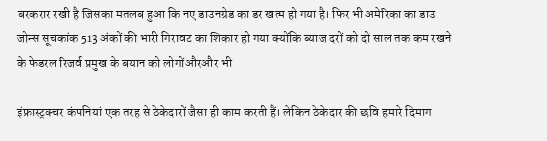बरकरार रखी है जिसका मतलब हुआ कि नए डाउनग्रेड का डर खत्म हो गया है। फिर भी अमेरिका का डाउ जोन्स सूचकांक 513 अंकों की भारी गिरावट का शिकार हो गया क्योंकि ब्याज दरों को दो साल तक कम रखने के फेडरल रिजर्व प्रमुख के बयान को लोगोंऔरऔर भी

इंफ्रास्ट्रक्चर कंपनियां एक तरह से ठेकेदारों जैसा ही काम करती हैं। लेकिन ठेकेदार की छवि हमारे दिमाग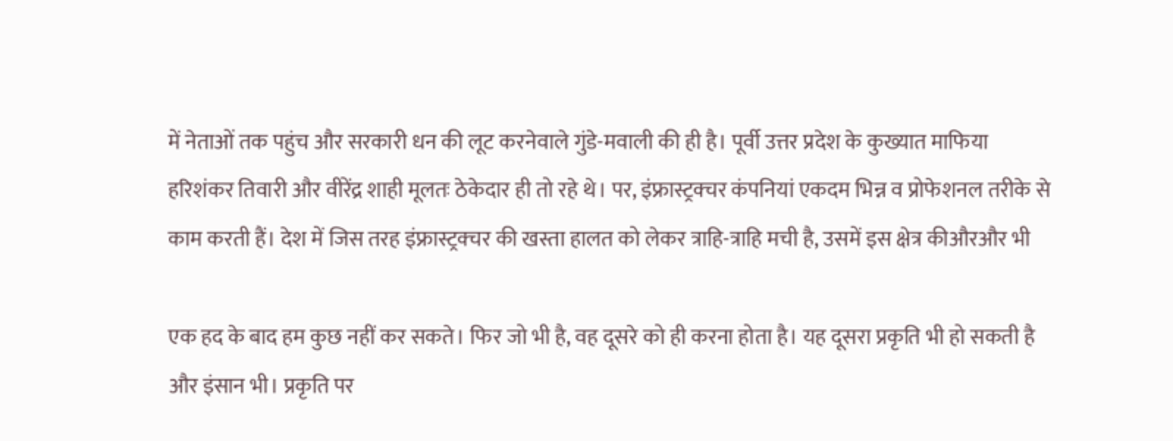में नेताओं तक पहुंच और सरकारी धन की लूट करनेवाले गुंडे-मवाली की ही है। पूर्वी उत्तर प्रदेश के कुख्यात माफिया हरिशंकर तिवारी और वीरेंद्र शाही मूलतः ठेकेदार ही तो रहे थे। पर, इंफ्रास्ट्रक्चर कंपनियां एकदम भिन्न व प्रोफेशनल तरीके से काम करती हैं। देश में जिस तरह इंफ्रास्ट्रक्चर की खस्ता हालत को लेकर त्राहि-त्राहि मची है, उसमें इस क्षेत्र कीऔरऔर भी

एक हद के बाद हम कुछ नहीं कर सकते। फिर जो भी है, वह दूसरे को ही करना होता है। यह दूसरा प्रकृति भी हो सकती है और इंसान भी। प्रकृति पर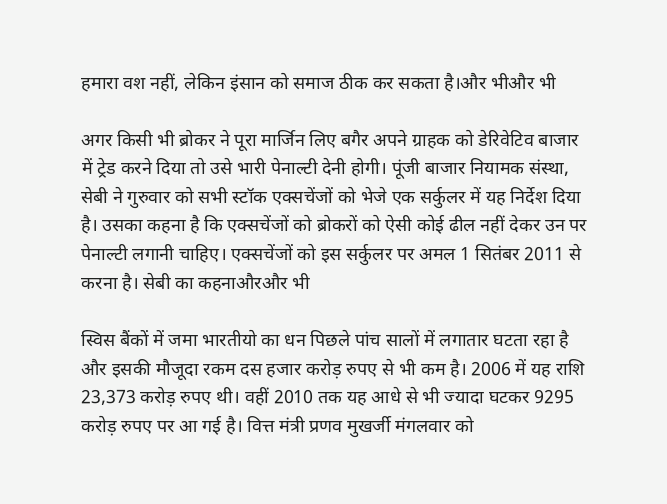हमारा वश नहीं, लेकिन इंसान को समाज ठीक कर सकता है।और भीऔर भी

अगर किसी भी ब्रोकर ने पूरा मार्जिन लिए बगैर अपने ग्राहक को डेरिवेटिव बाजार में ट्रेड करने दिया तो उसे भारी पेनाल्टी देनी होगी। पूंजी बाजार नियामक संस्था, सेबी ने गुरुवार को सभी स्टॉक एक्सचेंजों को भेजे एक सर्कुलर में यह निर्देश दिया है। उसका कहना है कि एक्सचेंजों को ब्रोकरों को ऐसी कोई ढील नहीं देकर उन पर पेनाल्टी लगानी चाहिए। एक्सचेंजों को इस सर्कुलर पर अमल 1 सितंबर 2011 से करना है। सेबी का कहनाऔरऔर भी

स्विस बैंकों में जमा भारतीयो का धन पिछले पांच सालों में लगातार घटता रहा है और इसकी मौजूदा रकम दस हजार करोड़ रुपए से भी कम है। 2006 में यह राशि 23,373 करोड़ रुपए थी। वहीं 2010 तक यह आधे से भी ज्यादा घटकर 9295 करोड़ रुपए पर आ गई है। वित्त मंत्री प्रणव मुखर्जी मंगलवार को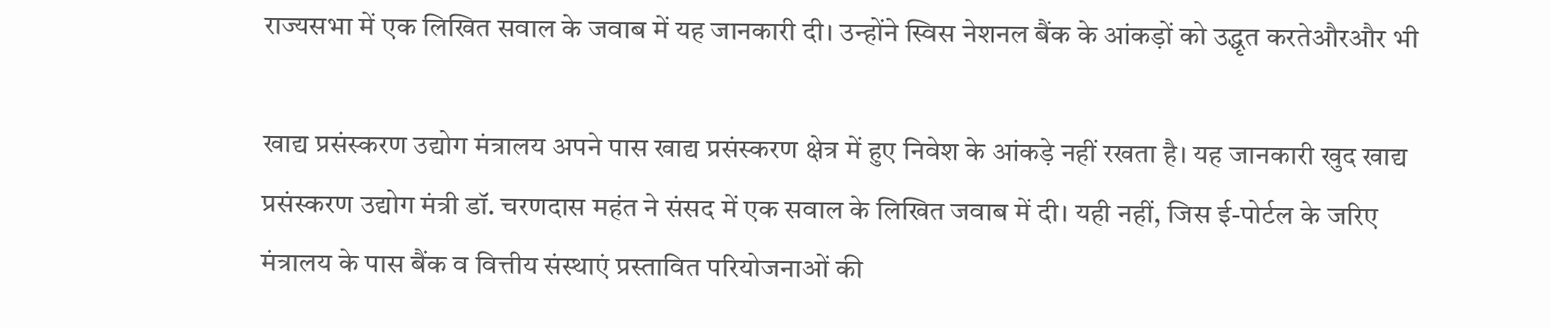राज्यसभा में एक लिखित सवाल के जवाब में यह जानकारी दी। उन्होंने स्विस नेशनल बैंक के आंकड़ों को उद्धृत करतेऔरऔर भी

खाद्य प्रसंस्‍करण उद्योग मंत्रालय अपने पास खाद्य प्रसंस्‍करण क्षेत्र में हुए निवेश के आंकड़े नहीं रखता है। यह जानकारी खुद खाद्य प्रसंस्‍करण उद्योग मंत्री डॉ. चरणदास महंत ने संसद में एक सवाल के लिखित जवाब में दी। यही नहीं, जिस ई-पोर्टल के जरिए मंत्रालय के पास बैंक व वित्तीय संस्थाएं प्रस्तावित परियोजनाओं की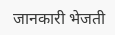जानकारी भेजती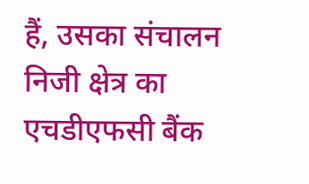हैं, उसका संचालन निजी क्षेत्र का एचडीएफसी बैंक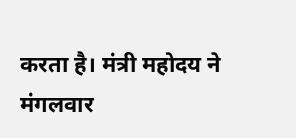करता है। मंत्री महोदय ने मंगलवार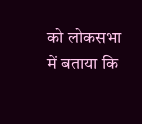को लोकसभा में बताया कि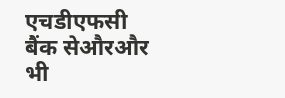एचडीएफसी बैंक सेऔरऔर भी